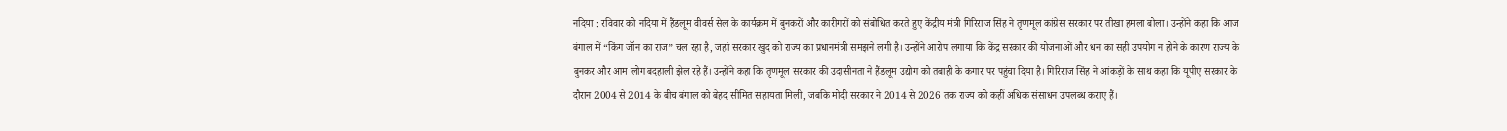नदिया : रविवार को नदिया में हैंडलूम वीवर्स सेल के कार्यक्रम में बुनकरों और कारीगरों को संबोधित करते हुए केंद्रीय मंत्री गिरिराज सिंह ने तृणमूल कांग्रेस सरकार पर तीखा हमला बोला। उन्होंने कहा कि आज बंगाल में “किंग जॉन का राज” चल रहा है, जहां सरकार खुद को राज्य का प्रधानमंत्री समझने लगी है। उन्होंने आरोप लगाया कि केंद्र सरकार की योजनाओं और धन का सही उपयोग न होने के कारण राज्य के बुनकर और आम लोग बदहाली झेल रहे हैं। उन्होंने कहा कि तृणमूल सरकार की उदासीनता ने हैंडलूम उद्योग को तबाही के कगार पर पहुंचा दिया है। गिरिराज सिंह ने आंकड़ों के साथ कहा कि यूपीए सरकार के दौरान 2004 से 2014 के बीच बंगाल को बेहद सीमित सहायता मिली, जबकि मोदी सरकार ने 2014 से 2026 तक राज्य को कहीं अधिक संसाधन उपलब्ध कराए हैं।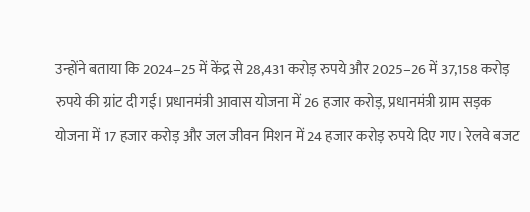उन्होंने बताया कि 2024–25 में केंद्र से 28,431 करोड़ रुपये और 2025–26 में 37,158 करोड़ रुपये की ग्रांट दी गई। प्रधानमंत्री आवास योजना में 26 हजार करोड़, प्रधानमंत्री ग्राम सड़क योजना में 17 हजार करोड़ और जल जीवन मिशन में 24 हजार करोड़ रुपये दिए गए। रेलवे बजट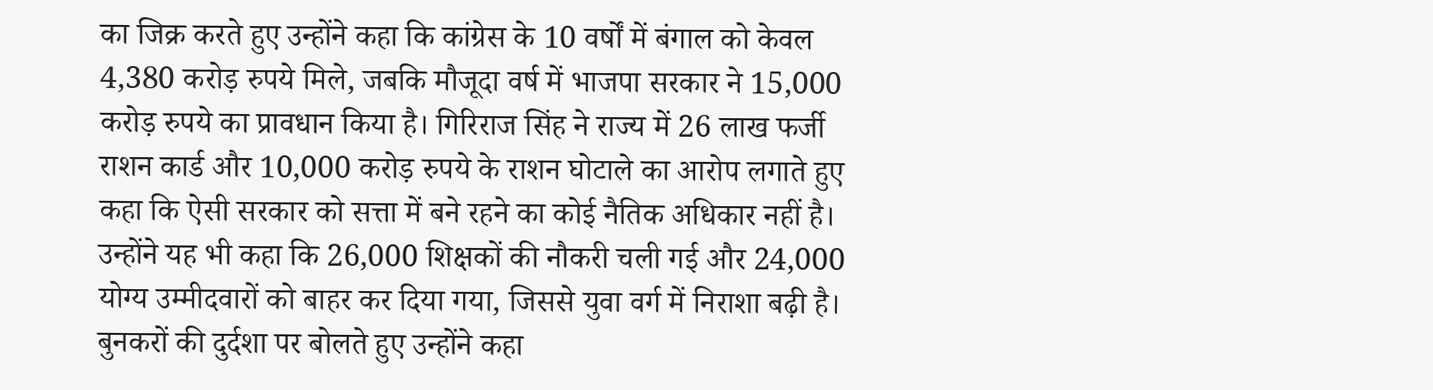का जिक्र करते हुए उन्होंने कहा कि कांग्रेस के 10 वर्षों में बंगाल को केवल 4,380 करोड़ रुपये मिले, जबकि मौजूदा वर्ष में भाजपा सरकार ने 15,000 करोड़ रुपये का प्रावधान किया है। गिरिराज सिंह ने राज्य में 26 लाख फर्जी राशन कार्ड और 10,000 करोड़ रुपये के राशन घोटाले का आरोप लगाते हुए कहा कि ऐसी सरकार को सत्ता में बने रहने का कोई नैतिक अधिकार नहीं है। उन्होंने यह भी कहा कि 26,000 शिक्षकों की नौकरी चली गई और 24,000 योग्य उम्मीदवारों को बाहर कर दिया गया, जिससे युवा वर्ग में निराशा बढ़ी है। बुनकरों की दुर्दशा पर बोलते हुए उन्होंने कहा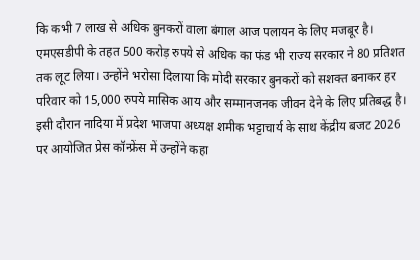कि कभी 7 लाख से अधिक बुनकरों वाला बंगाल आज पलायन के लिए मजबूर है। एमएसडीपी के तहत 500 करोड़ रुपये से अधिक का फंड भी राज्य सरकार ने 80 प्रतिशत तक लूट लिया। उन्होंने भरोसा दिलाया कि मोदी सरकार बुनकरों को सशक्त बनाकर हर परिवार को 15,000 रुपये मासिक आय और सम्मानजनक जीवन देने के लिए प्रतिबद्ध है। इसी दौरान नादिया में प्रदेश भाजपा अध्यक्ष शमीक भट्टाचार्य के साथ केंद्रीय बजट 2026 पर आयोजित प्रेस कॉन्फ्रेंस में उन्होंने कहा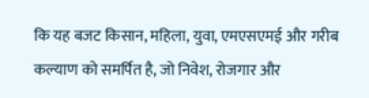कि यह बजट किसान, महिला, युवा, एमएसएमई और गरीब कल्याण को समर्पित है, जो निवेश, रोजगार और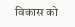विकास को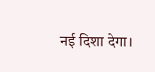नई दिशा देगा।